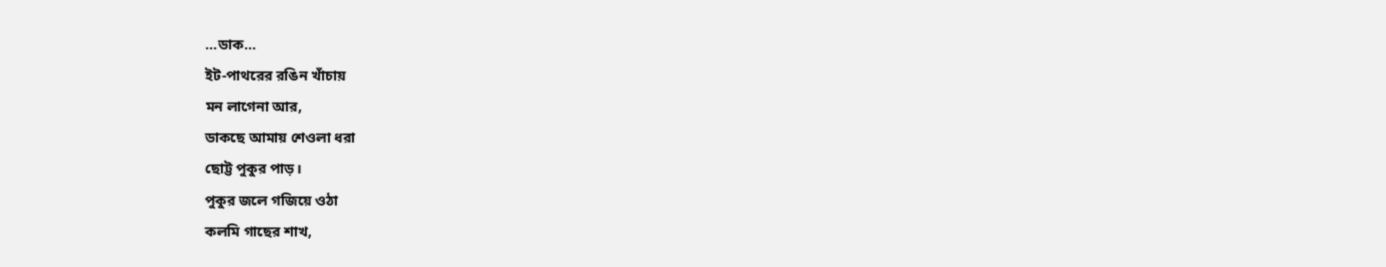...ডাক...
ইট-পাথরের রঙিন খাঁচায়
মন লাগেনা আর,
ডাকছে আমায় শেওলা ধরা
ছোট্ট পুকুর পাড়।
পুকুর জলে গজিয়ে ওঠা
কলমি গাছের শাখ,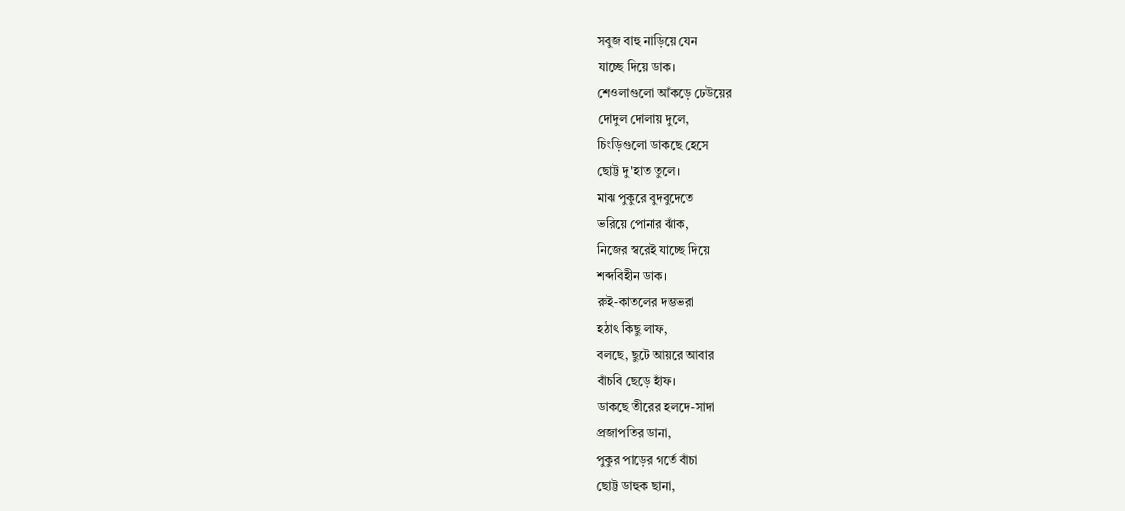সবুজ বাহু নাড়িয়ে যেন
যাচ্ছে দিয়ে ডাক।
শেওলাগুলো আঁকড়ে ঢেউয়ের
দোদুল দোলায় দুলে,
চিংড়িগুলো ডাকছে হেসে
ছোট্ট দু'হাত তুলে।
মাঝ পুকুরে বুদবুদেতে
ভরিয়ে পোনার ঝাঁক,
নিজের স্বরেই যাচ্ছে দিয়ে
শব্দবিহীন ডাক।
রুই-কাতলের দম্ভভরা
হঠাৎ কিছু লাফ,
বলছে, ছুটে আয়রে আবার
বাঁচবি ছেড়ে হাঁফ।
ডাকছে তীরের হলদে-সাদা
প্রজাপতির ডানা,
পুকুর পাড়ের গর্তে বাঁচা
ছোট্ট ডাহুক ছানা,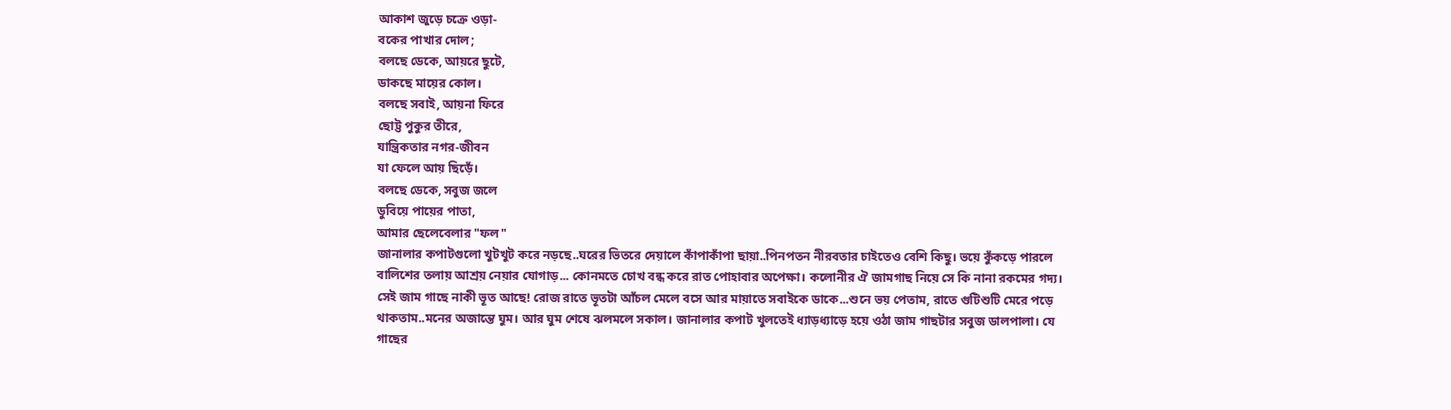আকাশ জুড়ে চক্রে ওড়া-
বকের পাখার দোল;
বলছে ডেকে, আয়রে ছুটে,
ডাকছে মায়ের কোল।
বলছে সবাই, আয়না ফিরে
ছোট্ট পুকুর তীরে,
যান্ত্রিকতার নগর-জীবন
যা ফেলে আয় ছিড়েঁ।
বলছে ডেকে, সবুজ জলে
ডুবিয়ে পায়ের পাতা,
আমার ছেলেবেলার "ফল"
জানালার কপাটগুলো খুটখুট করে নড়ছে..ঘরের ভিতরে দেয়ালে কাঁপাকাঁপা ছায়া..পিনপতন নীরবতার চাইতেও বেশি কিছু। ভয়ে কুঁকড়ে পারলে বালিশের তলায় আশ্রয় নেয়ার যোগাড়... কোনমতে চোখ বন্ধ করে রাত পোহাবার অপেক্ষা। কলোনীর ঐ জামগাছ নিয়ে সে কি নানা রকমের গদ্য। সেই জাম গাছে নাকী ভূত আছে! রোজ রাতে ভূতটা আঁচল মেলে বসে আর মায়াতে সবাইকে ডাকে...শুনে ভয় পেতাম, রাতে গুটিশুটি মেরে পড়ে থাকতাম..মনের অজান্তে ঘুম। আর ঘুম শেষে ঝলমলে সকাল। জানালার কপাট খুলতেই ধ্যাড়ধ্যাড়ে হয়ে ওঠা জাম গাছটার সবুজ ডালপালা। যে গাছের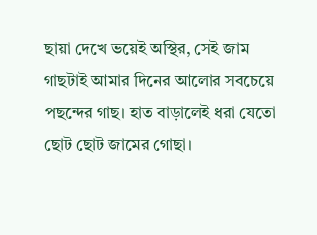ছায়া দেখে ভয়েই অস্থির, সেই জাম গাছটাই আমার দিনের আলোর সবচেয়ে পছন্দের গাছ। হাত বাড়ালেই ধরা যেতো ছোট ছোট জামের গোছা।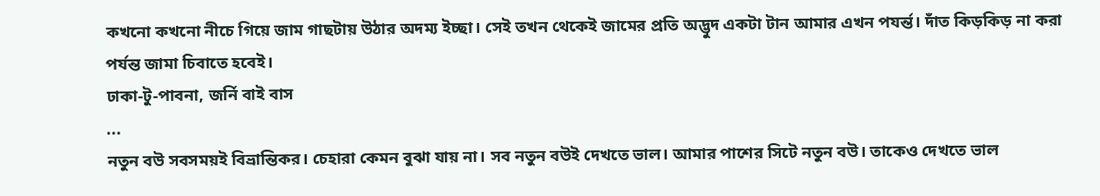কখনো কখনো নীচে গিয়ে জাম গাছটায় উঠার অদম্য ইচ্ছা। সেই তখন থেকেই জামের প্রতি অদ্ভুদ একটা টান আমার এখন পযর্ন্ত। দাঁত কিড়কিড় না করা পর্যন্ত জামা চিবাতে হবেই।
ঢাকা-টু-পাবনা, জর্নি বাই বাস
...
নতুন বউ সবসময়ই বিভ্রান্তিকর। চেহারা কেমন বুঝা যায় না। সব নতুন বউই দেখতে ভাল। আমার পাশের সিটে নতুন বউ। তাকেও দেখতে ভাল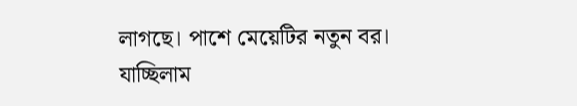লাগছে। পাশে মেয়েটির নতুন বর।
যাচ্ছিলাম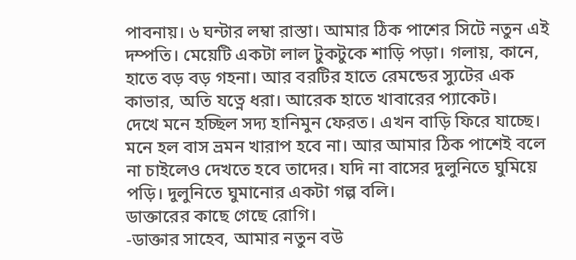পাবনায়। ৬ ঘন্টার লম্বা রাস্তা। আমার ঠিক পাশের সিটে নতুন এই দম্পতি। মেয়েটি একটা লাল টুকটুকে শাড়ি পড়া। গলায়, কানে, হাতে বড় বড় গহনা। আর বরটির হাতে রেমন্ডের স্যুটের এক কাভার, অতি যত্নে ধরা। আরেক হাতে খাবারের প্যাকেট।
দেখে মনে হচ্ছিল সদ্য হানিমুন ফেরত। এখন বাড়ি ফিরে যাচ্ছে। মনে হল বাস ভ্রমন খারাপ হবে না। আর আমার ঠিক পাশেই বলে না চাইলেও দেখতে হবে তাদের। যদি না বাসের দুলুনিতে ঘুমিয়ে পড়ি। দুলুনিতে ঘুমানোর একটা গল্প বলি।
ডাক্তারের কাছে গেছে রোগি।
-ডাক্তার সাহেব, আমার নতুন বউ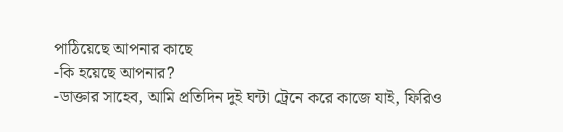পাঠিয়েছে আপনার কাছে
-কি হয়েছে আপনার?
-ডাক্তার সাহেব, আমি প্রতিদিন দুই ঘন্টা ট্রেনে করে কাজে যাই, ফিরিও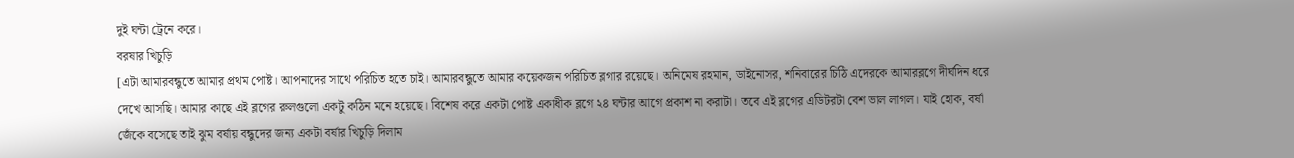দুই ঘন্টা ট্রেনে করে।
বরষার খিচুড়ি
[এটা আমারবন্ধুতে আমার প্রথম পোষ্ট। আপনাদের সাথে পরিচিত হতে চাই। আমারবন্ধুতে আমার কয়েকজন পরিচিত ব্লগার রয়েছে। অনিমেষ রহমান, ডাইনোসর, শনিবারের চিঠি এদেরকে আমারব্লগে দীর্ঘদিন ধরে দেখে আসছি। আমার কাছে এই ব্লগের রুলগুলো একটু কঠিন মনে হয়েছে। বিশেষ করে একটা পোষ্ট একাধীক ব্লগে ২৪ ঘন্টার আগে প্রকাশ না করাটা। তবে এই ব্লগের এডিটরটা বেশ ভাল লাগল। যাই হোক, বর্ষা জেঁকে বসেছে তাই ঝুম বর্ষায় বন্ধুদের জন্য একটা বর্ষার খিচুড়ি দিলাম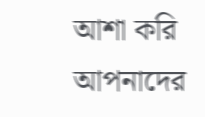আশা করি আপনাদের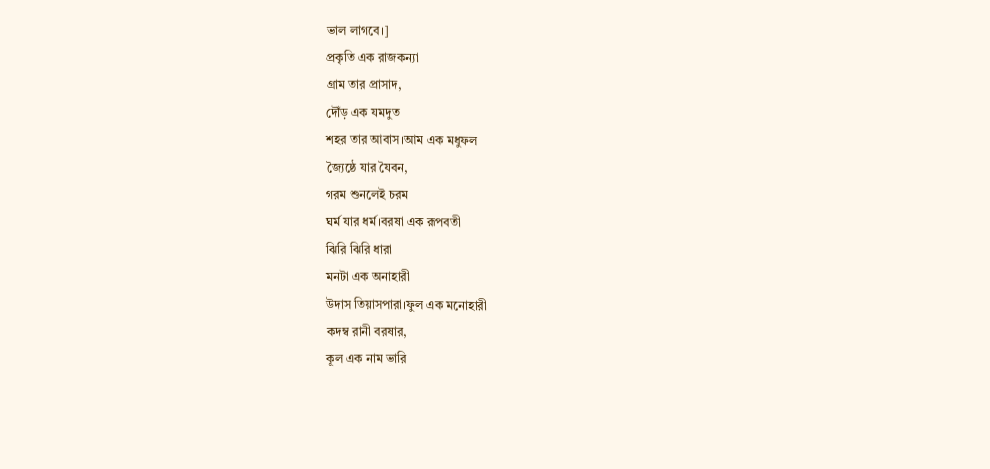ভাল লাগবে।]
প্রকৃতি এক রাজকন্যা
গ্রাম তার প্রাসাদ,
দৌঁড় এক যমদুত
শহর তার আবাস।আম এক মধুফল
জ্যৈষ্ঠে যার যৈবন,
গরম শুনলেই চরম
ঘর্ম যার ধর্ম।বরষা এক রূপবতী
ঝিরি ঝিরি ধারা
মনটা এক অনাহারী
উদাস তিয়াসপারা।ফুল এক মনোহারী
কদম্ব রানী বরষার,
কূল এক নাম ভারি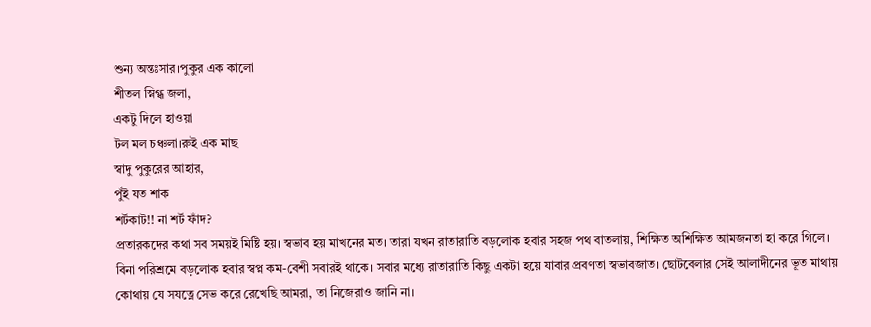শুন্য অন্তঃসার।পুকুর এক কালো
শীতল স্নিগ্ধ জলা,
একটু দিলে হাওয়া
টল মল চঞ্চলা।রুই এক মাছ
স্বাদু পুকুরের আহার,
পুঁই যত শাক
শর্টকাট!! না শর্ট ফাঁদ?
প্রতারকদের কথা সব সময়ই মিষ্টি হয়। স্বভাব হয় মাখনের মত। তারা যখন রাতারাতি বড়লোক হবার সহজ পথ বাতলায়, শিক্ষিত অশিক্ষিত আমজনতা হা করে গিলে। বিনা পরিশ্রমে বড়লোক হবার স্বপ্ন কম-বেশী সবারই থাকে। সবার মধ্যে রাতারাতি কিছু একটা হয়ে যাবার প্রবণতা স্বভাবজাত। ছোটবেলার সেই আলাদীনের ভূত মাথায় কোথায় যে সযত্নে সেভ করে রেখেছি আমরা, তা নিজেরাও জানি না।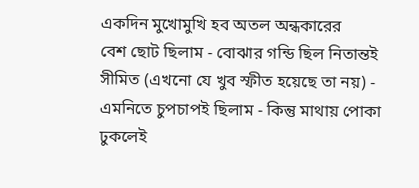একদিন মুখোমুখি হব অতল অন্ধকারের
বেশ ছোট ছিলাম - বোঝার গন্ডি ছিল নিতান্তই সীমিত (এখনো যে খুব স্ফীত হয়েছে তা নয়) - এমনিতে চুপচাপই ছিলাম - কিন্তু মাথায় পোকা ঢুকলেই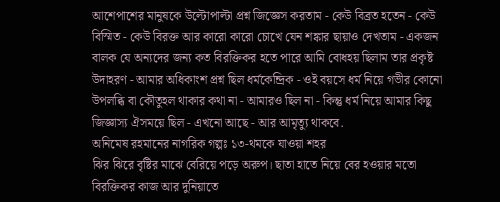আশেপাশের মানুষকে উল্টোপাল্টা প্রশ্ন জিজ্ঞেস করতাম - কেউ বিব্রত হতেন - কেউ বিস্মিত - কেউ বিরক্ত আর কারো কারো চোখে যেন শঙ্কার ছায়াও দেখতাম - একজন বালক যে অন্যদের জন্য কত বিরক্তিকর হতে পারে আমি বোধহয় ছিলাম তার প্রকৃষ্ট উদাহরণ - আমার অধিকাংশ প্রশ্ন ছিল ধর্মকেন্দ্রিক - ওই বয়সে ধর্ম নিয়ে গভীর কোনো উপলব্ধি বা কৌতুহল থাকার কথা না - আমারও ছিল না - কিন্তু ধর্ম নিয়ে আমার কিছু জিজ্ঞাস্য ঐসময়ে ছিল - এখনো আছে - আর আমৃত্যু থাকবে.
অনিমেষ রহমানের নাগরিক গল্পঃ ১৩-থমকে যাওয়া শহর
ঝির ঝিরে বৃষ্টির মাঝে বেরিয়ে পড়ে অরুপ। ছাতা হাতে নিয়ে বের হওয়ার মতো বিরক্তিকর কাজ আর দুনিয়াতে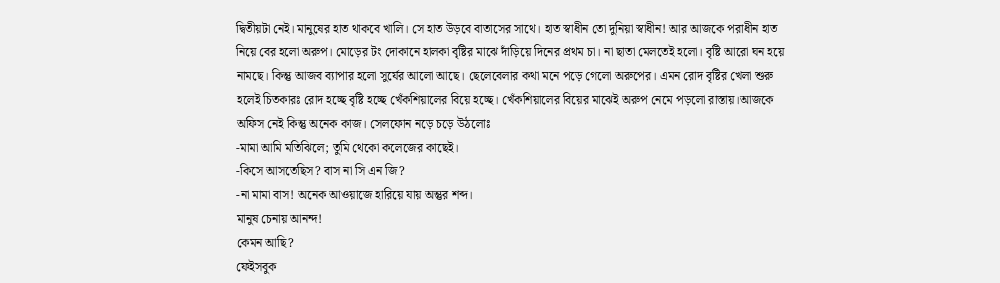দ্বিতীয়টা নেই। মানুষের হাত থাকবে খালি। সে হাত উড়বে বাতাসের সাথে। হাত স্বাধীন তো দুনিয়া স্বাধীন! আর আজকে পরাধীন হাত নিয়ে বের হলো অরুপ। মোড়ের টং দোকানে হালকা বৃষ্টির মাঝে দাঁড়িয়ে দিনের প্রথম চা। না ছাতা মেলতেই হলো। বৃষ্টি আরো ঘন হয়ে নামছে। কিন্তু আজব ব্যাপার হলো সুর্যের আলো আছে। ছেলেবেলার কথা মনে পড়ে গেলো অরুপের। এমন রোদ বৃষ্টির খেলা শুরু হলেই চিতকারঃ রোদ হচ্ছে বৃষ্টি হচ্ছে খেঁকশিয়ালের বিয়ে হচ্ছে। খেঁকশিয়ালের বিয়ের মাঝেই অরুপ নেমে পড়লো রাস্তায়।আজকে অফিস নেই কিন্তু অনেক কাজ। সেলফোন নড়ে চড়ে উঠলোঃ
-মামা আমি মতিঝিলে; তুমি থেকো কলেজের কাছেই।
-কিসে আসতেছিস? বাস না সি এন জি?
-না মামা বাস! অনেক আওয়াজে হারিয়ে যায় অন্তুর শব্দ।
মানুষ চেনায় আনন্দ!
কেমন আছি?
ফেইসবুক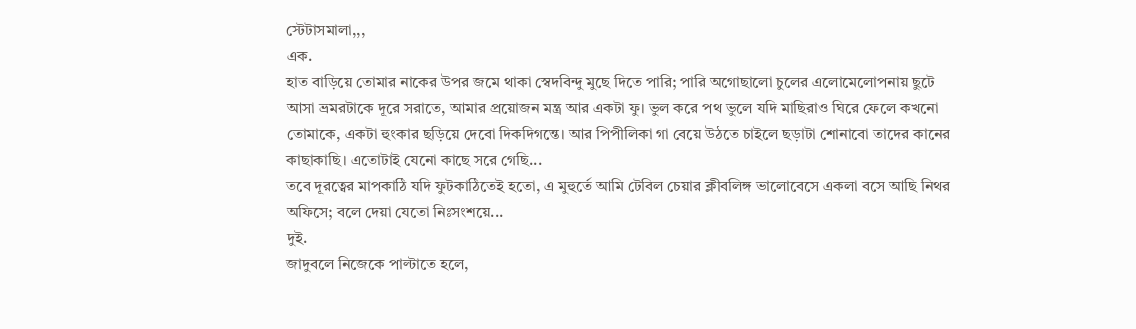স্টেটাসমালা,,,
এক.
হাত বাড়িয়ে তোমার নাকের উপর জমে থাকা স্বেদবিন্দু মুছে দিতে পারি; পারি অগোছালো চুলের এলোমেলোপনায় ছুটে আসা ভ্রমরটাকে দূরে সরাতে, আমার প্রয়োজন মন্ত্র আর একটা ফু। ভুল করে পথ ভুলে যদি মাছিরাও ঘিরে ফেলে কখনো তোমাকে, একটা হুংকার ছড়িয়ে দেবো দিকদিগন্তে। আর পিপীলিকা গা বেয়ে উঠতে চাইলে ছড়াটা শোনাবো তাদের কানের কাছাকাছি। এতোটাই যেনো কাছে সরে গেছি...
তবে দূরত্বের মাপকাঠি যদি ফুটকাঠিতেই হতো, এ মুহুর্তে আমি টেবিল চেয়ার ক্লীবলিঙ্গ ভালোবেসে একলা বসে আছি নিথর অফিসে; বলে দেয়া যেতো নিঃসংশয়ে...
দুই.
জাদুবলে নিজেকে পাল্টাতে হলে,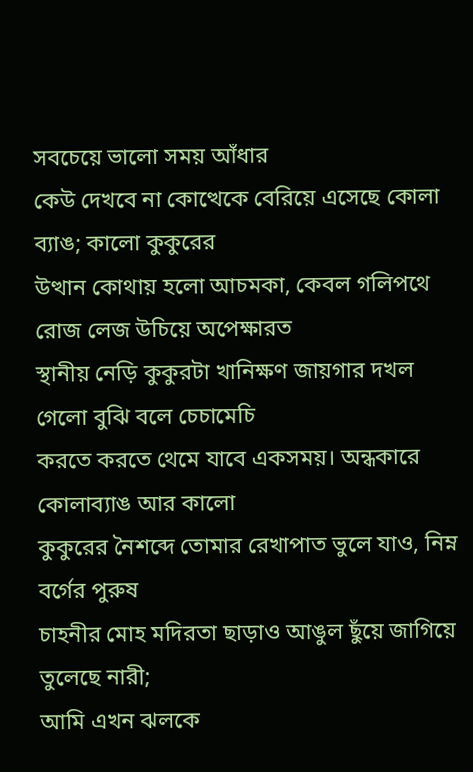সবচেয়ে ভালো সময় আঁধার
কেউ দেখবে না কোত্থেকে বেরিয়ে এসেছে কোলা ব্যাঙ; কালো কুকুরের
উত্থান কোথায় হলো আচমকা, কেবল গলিপথে রোজ লেজ উচিয়ে অপেক্ষারত
স্থানীয় নেড়ি কুকুরটা খানিক্ষণ জায়গার দখল গেলো বুঝি বলে চেচামেচি
করতে করতে থেমে যাবে একসময়। অন্ধকারে কোলাব্যাঙ আর কালো
কুকুরের নৈশব্দে তোমার রেখাপাত ভুলে যাও, নিম্ন বর্গের পুরুষ
চাহনীর মোহ মদিরতা ছাড়াও আঙুল ছুঁয়ে জাগিয়ে তুলেছে নারী;
আমি এখন ঝলকে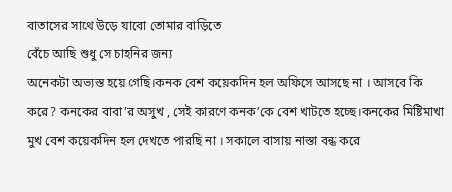বাতাসের সাথে উড়ে যাবো তোমার বাড়িতে
বেঁচে আছি শুধু সে চাহনির জন্য
অনেকটা অভ্যস্ত হয়ে গেছি।কনক বেশ কয়েকদিন হল অফিসে আসছে না । আসবে কি করে? কনকের বাবা’র অসুখ , সেই কারণে কনক’কে বেশ খাটতে হচ্ছে।কনকের মিষ্টিমাখা মুখ বেশ কয়েকদিন হল দেখতে পারছি না । সকালে বাসায় নাস্তা বন্ধ করে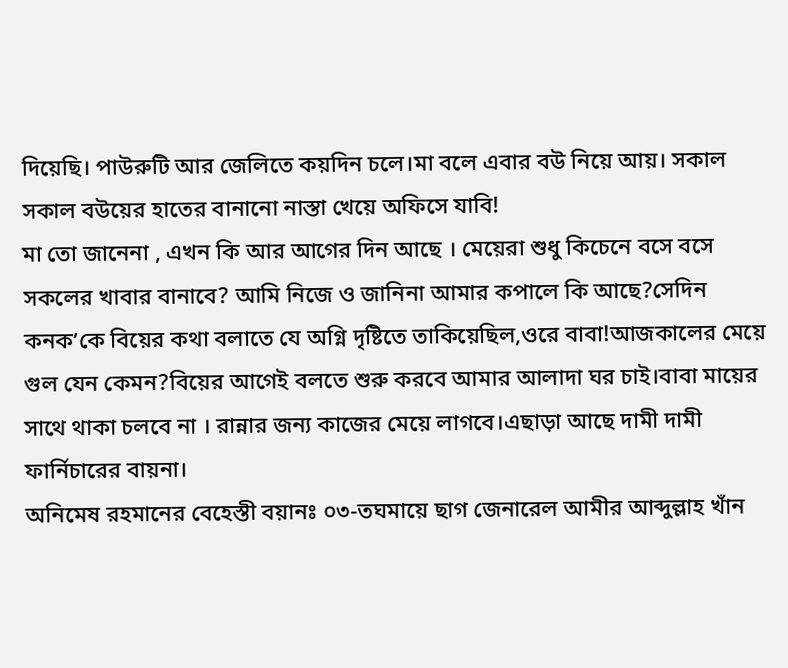দিয়েছি। পাউরুটি আর জেলিতে কয়দিন চলে।মা বলে এবার বউ নিয়ে আয়। সকাল সকাল বউয়ের হাতের বানানো নাস্তা খেয়ে অফিসে যাবি!
মা তো জানেনা , এখন কি আর আগের দিন আছে । মেয়েরা শুধু কিচেনে বসে বসে সকলের খাবার বানাবে? আমি নিজে ও জানিনা আমার কপালে কি আছে?সেদিন কনক’কে বিয়ের কথা বলাতে যে অগ্নি দৃষ্টিতে তাকিয়েছিল,ওরে বাবা!আজকালের মেয়ে গুল যেন কেমন?বিয়ের আগেই বলতে শুরু করবে আমার আলাদা ঘর চাই।বাবা মায়ের সাথে থাকা চলবে না । রান্নার জন্য কাজের মেয়ে লাগবে।এছাড়া আছে দামী দামী ফার্নিচারের বায়না।
অনিমেষ রহমানের বেহেস্তী বয়ানঃ ০৩-তঘমায়ে ছাগ জেনারেল আমীর আব্দুল্লাহ খাঁন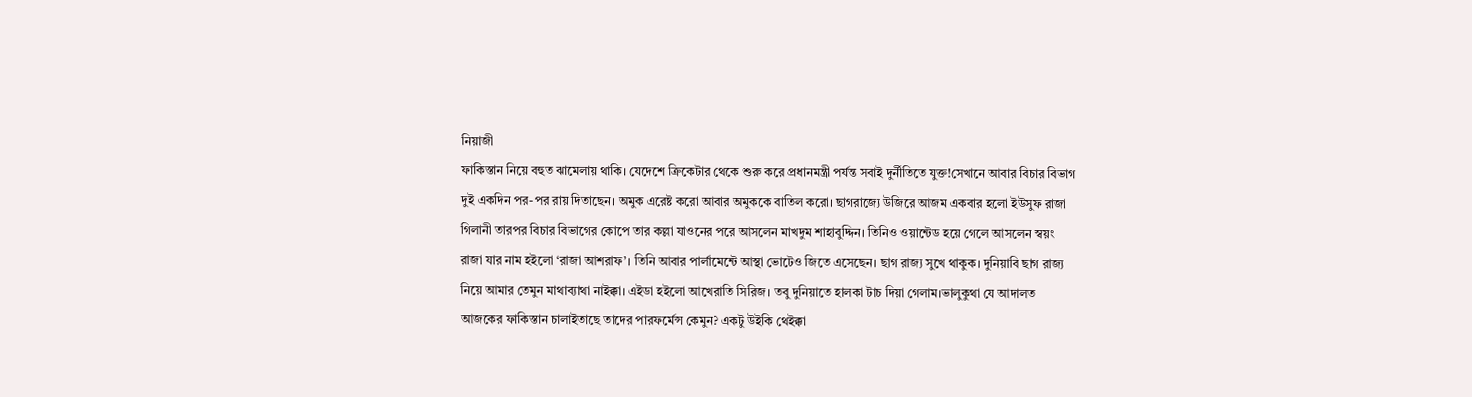নিয়াজী
ফাকিস্তান নিয়ে বহুত ঝামেলায় থাকি। যেদেশে ক্রিকেটার থেকে শুরু করে প্রধানমন্ত্রী পর্যন্ত সবাই দুর্নীতিতে যুক্ত!সেখানে আবার বিচার বিভাগ দুই একদিন পর-পর রায় দিতাছেন। অমুক এরেষ্ট করো আবার অমুককে বাতিল করো। ছাগরাজ্যে উজিরে আজম একবার হলো ইউসুফ রাজা গিলানী তারপর বিচার বিভাগের কোপে তার কল্লা যাওনের পরে আসলেন মাখদুম শাহাবুদ্দিন। তিনিও ওয়ান্টেড হয়ে গেলে আসলেন স্বয়ং রাজা যার নাম হইলো ‘রাজা আশরাফ’। তিনি আবার পার্লামেন্টে আস্থা ভোটেও জিতে এসেছেন। ছাগ রাজ্য সুখে থাকুক। দুনিয়াবি ছাগ রাজ্য নিয়ে আমার তেমুন মাথাব্যাথা নাইক্কা। এইডা হইলো আখেরাতি সিরিজ। তবু দুনিয়াতে হালকা টাচ দিয়া গেলাম।ভালুকুথা যে আদালত আজকের ফাকিস্তান চালাইতাছে তাদের পারফর্মেন্স কেমুন? একটু উইকি থেইক্কা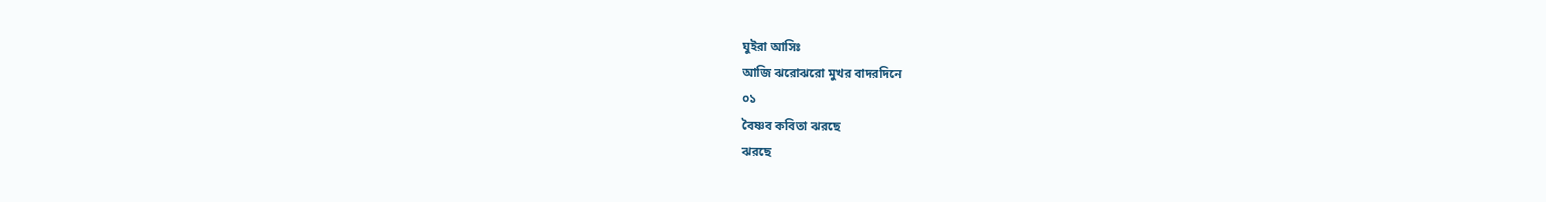ঘুইরা আসিঃ
আজি ঝরোঝরো মুখর বাদরদিনে
০১
বৈষ্ণব কবিতা ঝরছে
ঝরছে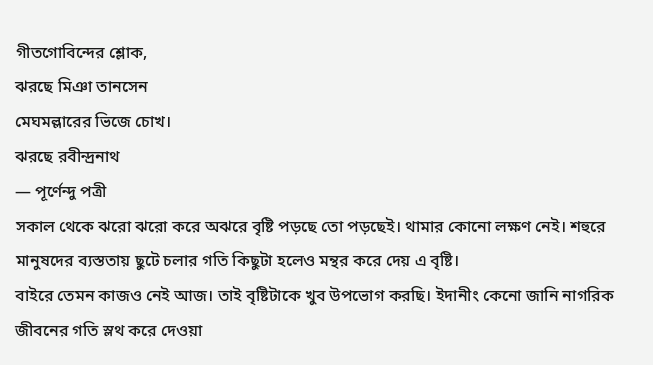গীতগোবিন্দের শ্লোক,
ঝরছে মিঞা তানসেন
মেঘমল্লারের ভিজে চোখ।
ঝরছে রবীন্দ্রনাথ
— পূর্ণেন্দু পত্রী
সকাল থেকে ঝরো ঝরো করে অঝরে বৃষ্টি পড়ছে তো পড়ছেই। থামার কোনো লক্ষণ নেই। শহুরে মানুষদের ব্যস্ততায় ছুটে চলার গতি কিছুটা হলেও মন্থর করে দেয় এ বৃষ্টি।
বাইরে তেমন কাজও নেই আজ। তাই বৃষ্টিটাকে খুব উপভোগ করছি। ইদানীং কেনো জানি নাগরিক জীবনের গতি স্লথ করে দেওয়া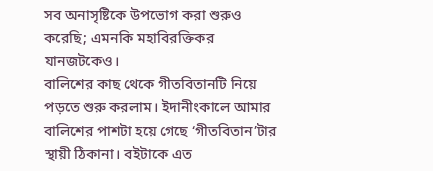সব অনাসৃষ্টিকে উপভোগ করা শুরুও করেছি; এমনকি মহাবিরক্তিকর যানজটকেও।
বালিশের কাছ থেকে গীতবিতানটি নিয়ে পড়তে শুরু করলাম। ইদানীংকালে আমার বালিশের পাশটা হয়ে গেছে ‘গীতবিতান’টার স্থায়ী ঠিকানা। বইটাকে এত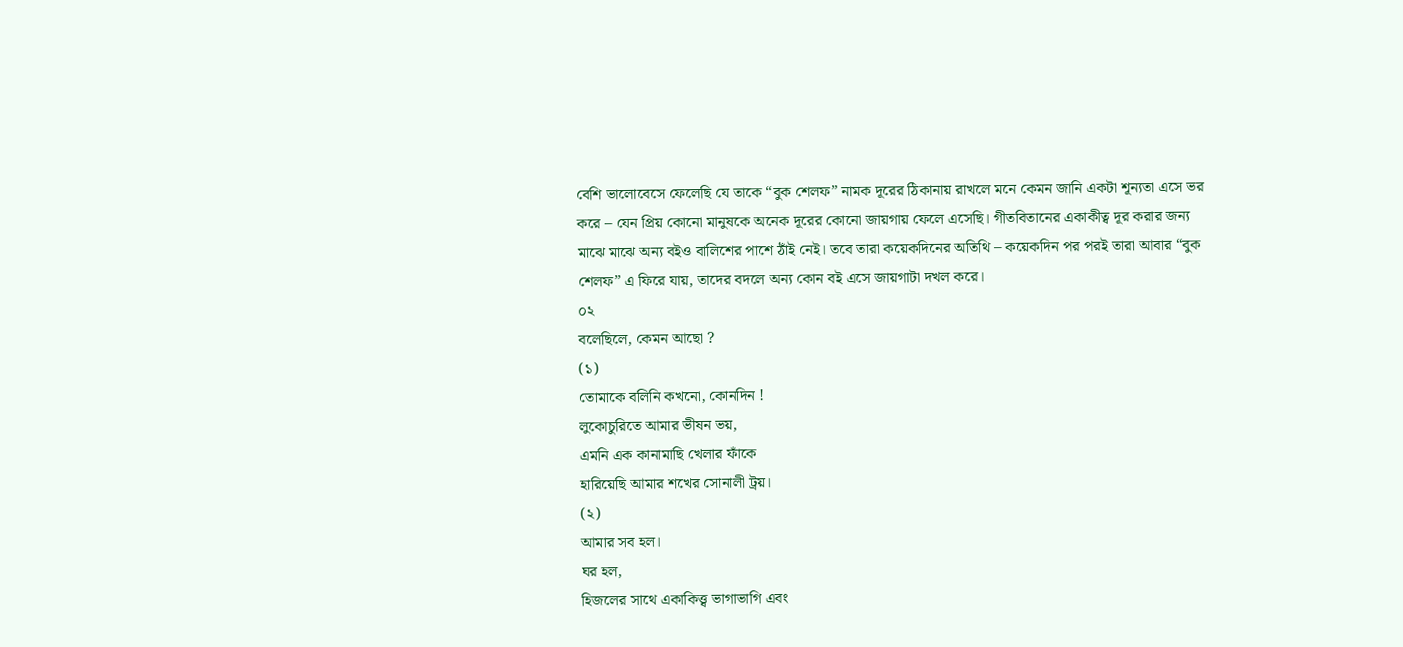বেশি ভালোবেসে ফেলেছি যে তাকে “বুক শেলফ” নামক দূরের ঠিকানায় রাখলে মনে কেমন জানি একটা শূন্যতা এসে ভর করে – যেন প্রিয় কোনো মানুষকে অনেক দূরের কোনো জায়গায় ফেলে এসেছি। গীতবিতানের একাকীত্ব দূর করার জন্য মাঝে মাঝে অন্য বইও বালিশের পাশে ঠাঁই নেই। তবে তারা কয়েকদিনের অতিথি – কয়েকদিন পর পরই তারা আবার “বুক শেলফ” এ ফিরে যায়, তাদের বদলে অন্য কোন বই এসে জায়গাটা দখল করে।
০২
বলেছিলে, কেমন আছো ?
(১)
তোমাকে বলিনি কখনো, কোনদিন !
লুকোচুরিতে আমার ভীষন ভয়,
এমনি এক কানামাছি খেলার ফাঁকে
হারিয়েছি আমার শখের সোনালী ট্রয়।
(২)
আমার সব হল।
ঘর হল,
হিজলের সাথে একাকিত্ত্ব ভাগাভাগি এবং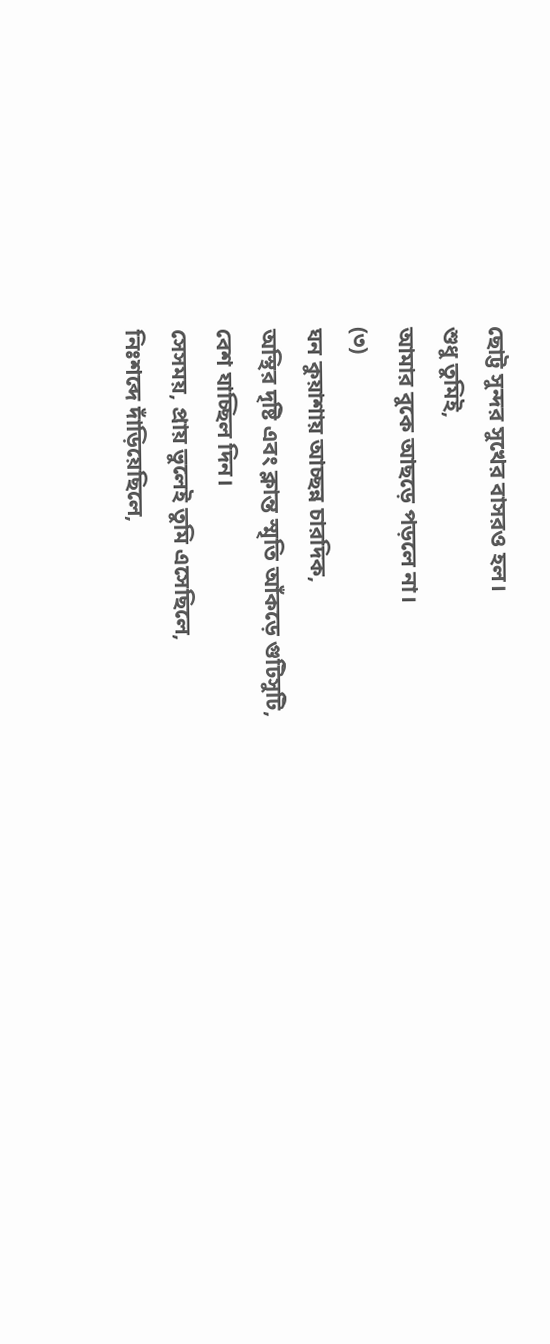ছোট্ট সুন্দর সুখের বাসরও হল।
শুধু তুমিই,
আমার বুকে আছড়ে পড়লে না।
(৩)
ঘন কুয়াশায় আচ্ছন্ন চারদিক,
অস্থির দৃষ্টি এবং ক্লান্ত স্মৃতি আঁকড়ে গুটিসুটি,
বেশ যাচ্ছিল দিন।
সেসময়, প্রায় ভুলেই তুমি এসেছিলে,
নিঃশব্দে দাঁড়িয়েছিলে,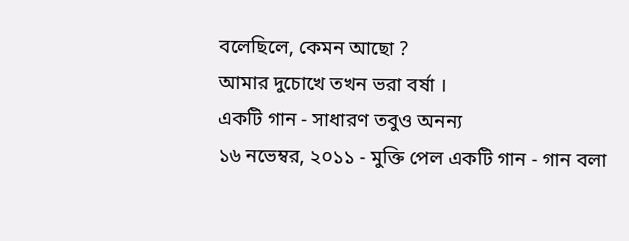বলেছিলে, কেমন আছো ?
আমার দুচোখে তখন ভরা বর্ষা ।
একটি গান - সাধারণ তবুও অনন্য
১৬ নভেম্বর, ২০১১ - মুক্তি পেল একটি গান - গান বলা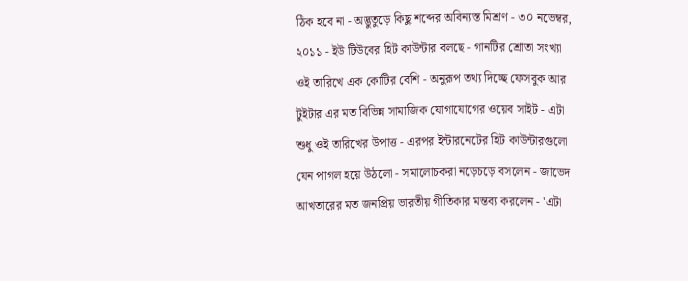ঠিক হবে না - অদ্ভুতুড়ে কিছু শব্দের অবিন্যস্ত মিশ্রণ - ৩০ নভেম্বর, ২০১১ - ইউ টিউবের হিট কাউন্টার বলছে - গানটির শ্রোতা সংখ্যা ওই তারিখে এক কোটির বেশি - অনুরূপ তথ্য দিচ্ছে ফেসবুক আর টুইটার এর মত বিভিন্ন সামাজিক যোগাযোগের ওয়েব সাইট - এটা শুধু ওই তারিখের উপাত্ত - এরপর ইন্টারনেটের হিট কাউন্টারগুলো যেন পাগল হয়ে উঠলো - সমালোচকরা নড়েচড়ে বসলেন - জাভেদ আখতারের মত জনপ্রিয় ভারতীয় গীতিকার মন্তব্য করলেন - 'এটা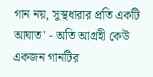গান নয়, সুস্থধারার প্রতি একটি আঘাত' - অতি আগ্রহী কেউ একজন গানটির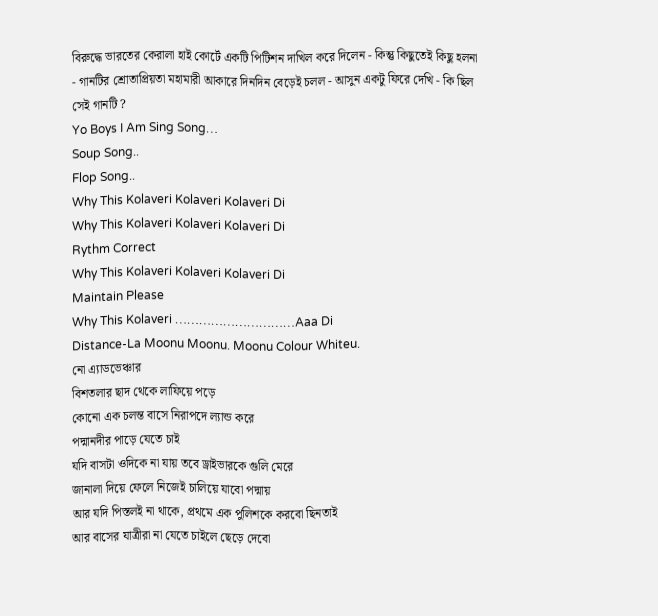বিরুদ্ধে ভারতের কেরালা হাই কোর্টে একটি পিটিশন দাখিল করে দিলেন - কিন্তু কিছুতেই কিছু হলনা - গানটির শ্রোতাপ্রিয়তা মহামারী আকারে দিনদিন বেড়েই চলল - আসুন একটু ফিরে দেখি - কি ছিল সেই গানটি ?
Yo Boys I Am Sing Song…
Soup Song..
Flop Song..
Why This Kolaveri Kolaveri Kolaveri Di
Why This Kolaveri Kolaveri Kolaveri Di
Rythm Correct
Why This Kolaveri Kolaveri Kolaveri Di
Maintain Please
Why This Kolaveri …………………………Aaa Di
Distance-La Moonu Moonu. Moonu Colour Whiteu.
নো এ্যাডভেঞ্চার
বিশতলার ছাদ থেকে লাফিয়ে পড়ে
কোনো এক চলন্ত বাসে নিরাপদে ল্যান্ড করে
পদ্মানদীর পাড়ে যেতে চাই
যদি বাসটা ওদিকে না যায় তবে ড্রাইভারকে গুলি মেরে
জানালা দিয়ে ফেলে নিজেই চালিয়ে যাবো পদ্মায়
আর যদি পিস্তলই না থাকে, প্রথমে এক পুলিশকে করবো ছিনতাই
আর বাসের যাত্রীরা না যেতে চাইলে ছেড়ে দেবো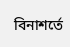বিনাশর্তে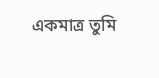একমাত্র তুমি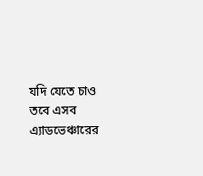যদি যেতে চাও তবে এসব এ্যাডভেঞ্চারের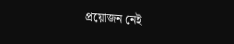প্রয়োজন নেই